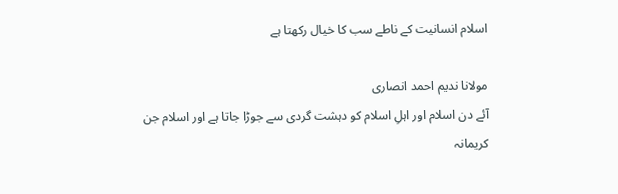اسلام انسانیت کے ناطے سب کا خیال رکھتا ہے

مولانا ندیم احمد انصاری
آئے دن اسلام اور اہلِ اسلام کو دہشت گردی سے جوڑا جاتا ہے اور اسلام جن کریمانہ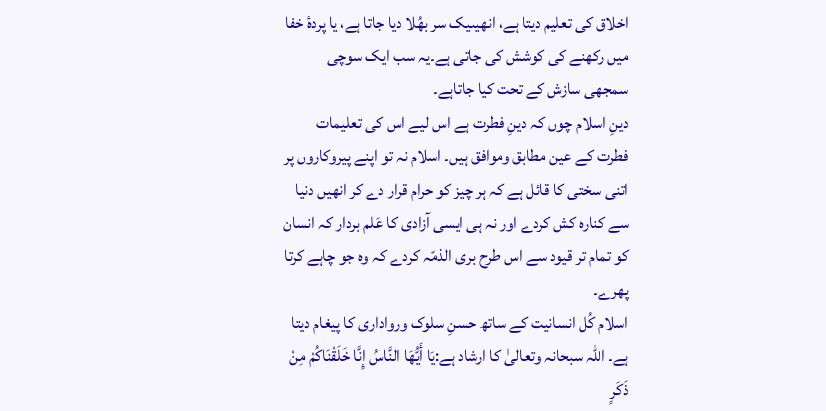اخلاق کی تعلیم دیتا ہے، انھیںیک سر بھُلا دیا جاتا ہے، یا پردۂ خفا میں رکھنے کی کوشش کی جاتی ہے۔یہ سب ایک سوچی سمجھی سازش کے تحت کیا جاتاہے۔
دینِ اسلام چوں کہ دینِ فطرت ہے اس لیے اس کی تعلیمات فطرت کے عین مطابق وموافق ہیں۔ اسلام نہ تو اپنے پیروکاروں پر اتنی سختی کا قائل ہے کہ ہر چیز کو حرام قرار دے کر انھیں دنیا سے کنارہ کش کردے اور نہ ہی ایسی آزادی کا عَلم بردار کہ انسان کو تمام تر قیود سے اس طرح بری الذمّہ کردے کہ وہ جو چاہے کرتا پھرے۔
اسلام کُل انسانیت کے ساتھ حسنِ سلوک ورواداری کا پیغام دیتا ہے۔ اللہ سبحانہ وتعالیٰ کا ارشاد ہے:يَا أَيُّهَا النَّاسُ إِنَّا خَلَقْنَاكُمْ مِنْ ذَكَرٍ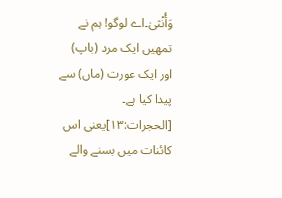وَأُنْثیٰ۔اے لوگو! ہم نے تمھیں ایک مرد (باپ) اور ایک عورت (ماں) سے پیدا کیا ہے۔ [الحجرات:۱۳]یعنی اس کائنات میں بسنے والے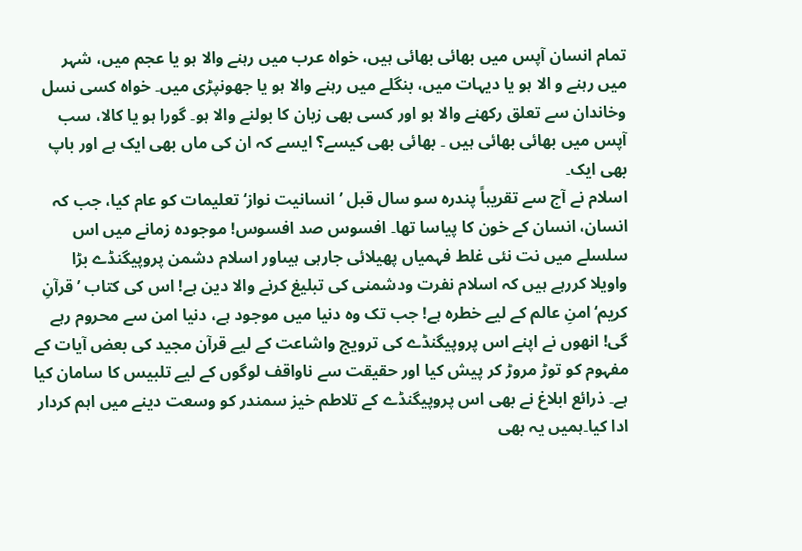تمام انسان آپس میں بھائی بھائی ہیں، خواہ عرب میں رہنے والا ہو یا عجم میں، شہر میں رہنے و الا ہو یا دیہات میں، بنگلے میں رہنے والا ہو یا جھونپڑی میں۔ خواہ کسی نسل وخاندان سے تعلق رکھنے والا ہو اور کسی بھی زبان کا بولنے والا ہو۔ گورا ہو یا کالا، سب آپس میں بھائی بھائی ہیں ۔ بھائی بھی کیسے؟ ایسے کہ ان کی ماں بھی ایک ہے اور باپ بھی ایک۔
اسلام نے آج سے تقریباً پندرہ سو سال قبل ’انسانیت نواز‘ تعلیمات کو عام کیا، جب کہ انسان، انسان کے خون کا پیاسا تھا۔ افسوس صد افسوس! موجودہ زمانے میں اس سلسلے میں نت نئی غلط فہمیاں پھیلائی جارہی ہیںاور اسلام دشمن پروپیگنڈے بڑا واویلا کررہے ہیں کہ اسلام نفرت ودشمنی کی تبلیغ کرنے والا دین ہے! اس کی کتاب ’قرآنِ کریم‘ امنِ عالم کے لیے خطرہ ہے! جب تک وہ دنیا میں موجود ہے، دنیا امن سے محروم رہے گی! انھوں نے اپنے اس پروپیگنڈے کی ترویج واشاعت کے لیے قرآن مجید کی بعض آیات کے مفہوم کو توڑ مروڑ کر پیش کیا اور حقیقت سے ناواقف لوگوں کے لیے تلبیس کا سامان کیا ہے۔ ذرائع ابلاغ نے بھی اس پروپیگنڈے کے تلاطم خیز سمندر کو وسعت دینے میں اہم کردار ادا کیا۔ہمیں یہ بھی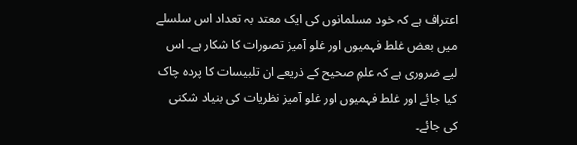اعتراف ہے کہ خود مسلمانوں کی ایک معتد بہ تعداد اس سلسلے میں بعض غلط فہمیوں اور غلو آمیز تصورات کا شکار ہے۔ اس لیے ضروری ہے کہ علمِ صحیح کے ذریعے ان تلبیسات کا پردہ چاک کیا جائے اور غلط فہمیوں اور غلو آمیز نظریات کی بنیاد شکنی کی جائے۔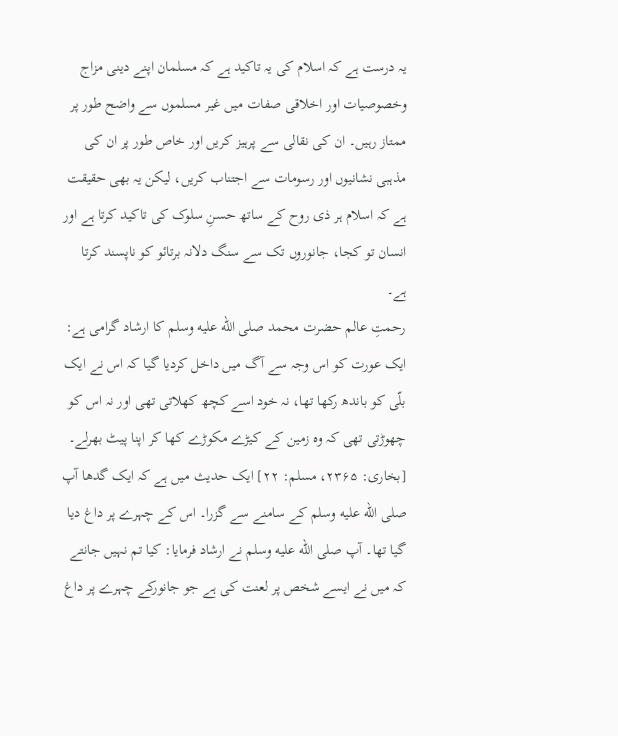یہ درست ہے کہ اسلام کی یہ تاکید ہے کہ مسلمان اپنے دینی مزاج وخصوصیات اور اخلاقی صفات میں غیر مسلموں سے واضح طور پر ممتاز رہیں۔ ان کی نقالی سے پرہیز کریں اور خاص طور پر ان کی مذہبی نشانیوں اور رسومات سے اجتناب کریں، لیکن یہ بھی حقیقت ہے کہ اسلام ہر ذی روح کے ساتھ حسنِ سلوک کی تاکید کرتا ہے اور انسان تو کجا، جانوروں تک سے سنگ دلانہ برتائو کو ناپسند کرتا ہے۔
رحمتِ عالم حضرت محمد صلى الله عليه وسلم کا ارشاد گرامی ہے: ایک عورت کو اس وجہ سے آگ میں داخل کردیا گیا کہ اس نے ایک بلّی کو باندھ رکھا تھا، نہ خود اسے کچھ کھلاتی تھی اور نہ اس کو چھوڑتی تھی کہ وہ زمین کے کیڑے مکوڑے کھا کر اپنا پیٹ بھرلے۔ [بخاری: ۲۳۶۵، مسلم: ۲۲] ایک حدیث میں ہے کہ ایک گدھا آپ صلى الله عليه وسلم کے سامنے سے گزرا۔ اس کے چہرے پر داغ دیا گیا تھا۔ آپ صلى الله عليه وسلم نے ارشاد فرمایا: کیا تم نہیں جانتے کہ میں نے ایسے شخص پر لعنت کی ہے جو جانورکے چہرے پر داغ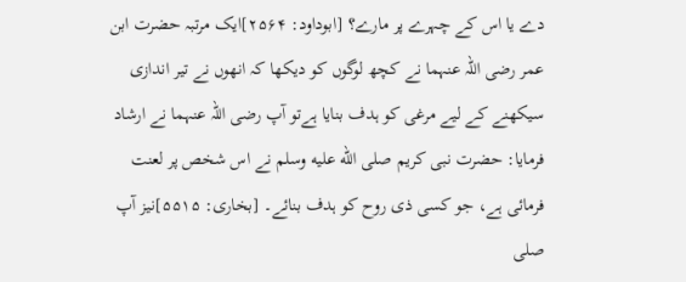دے یا اس کے چہرے پر مارے؟ [ابوداود: ۲۵۶۴]ایک مرتبہ حضرت ابن عمر رضی اللہ عنہما نے کچھ لوگوں کو دیکھا کہ انھوں نے تیر اندازی سیکھنے کے لیے مرغی کو ہدف بنایا ہےتو آپ رضی اللہ عنہما نے ارشاد فرمایا: حضرت نبی کریم صلى الله عليه وسلم نے اس شخص پر لعنت فرمائی ہے، جو کسی ذی روح کو ہدف بنائے۔ [بخاری: ۵۵۱۵]نیز آپ صلى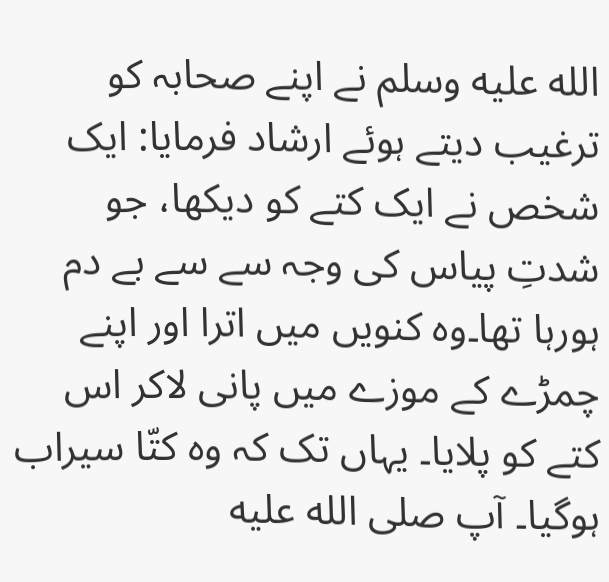الله عليه وسلم نے اپنے صحابہ کو ترغیب دیتے ہوئے ارشاد فرمایا: ایک شخص نے ایک کتے کو دیکھا، جو شدتِ پیاس کی وجہ سے سے بے دم ہورہا تھا۔وہ کنویں میں اترا اور اپنے چمڑے کے موزے میں پانی لاکر اس کتے کو پلایا۔ یہاں تک کہ وہ کتّا سیراب ہوگیا۔ آپ صلى الله عليه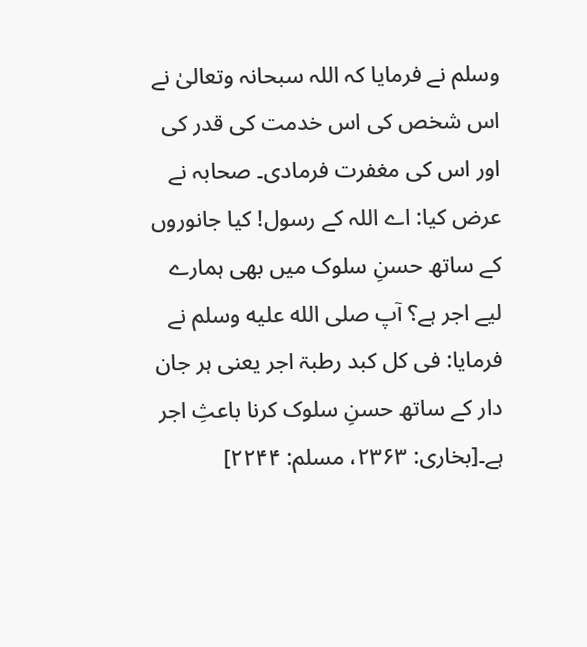وسلم نے فرمایا کہ اللہ سبحانہ وتعالیٰ نے اس شخص کی اس خدمت کی قدر کی اور اس کی مغفرت فرمادی۔ صحابہ نے عرض کیا: اے اللہ کے رسول! کیا جانوروں کے ساتھ حسنِ سلوک میں بھی ہمارے لیے اجر ہے؟ آپ صلى الله عليه وسلم نے فرمایا: فی کل کبد رطبۃ اجر یعنی ہر جان دار کے ساتھ حسنِ سلوک کرنا باعثِ اجر ہے۔[بخاری: ۲۳۶۳، مسلم: ۲۲۴۴]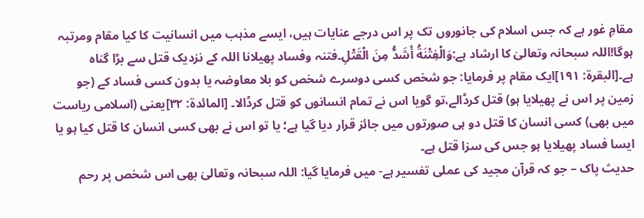مقامِ غور ہے کہ جس اسلام کی جانوروں تک پر اس درجے عنایات ہیں، ایسے مذہب میں انسانیت کا کیا مقام ومرتبہ ہوگا!اللہ سبحانہ وتعالیٰ کا ارشاد ہے:وَالْفِتْنَةُ أَشَدُّ مِنَ الْقَتْلِ۔فتنہ وفساد پھیلانا اللہ کے نزدیک قتل سے بڑا گناہ ہے۔[البقرۃ: ۱۹۱]ایک مقام پر فرمایا: جو شخص کسی دوسرے شخص کو بلا معاوضہ یا بدون کسی فساد کے (جو زمین پر اس نے پھیلایا ہو) قتل کرڈالے،تو گویا اس نے تمام انسانوں کو قتل کرڈالا۔ [المائدۃ: ۳۲]یعنی (اسلامی ریاست میں بھی) کسی انسان کا قتل دو ہی صورتوں میں جائز قرار دیا گیا ہے؛ یا تو اس نے بھی کسی انسان کا قتل کیا ہو یا ایسا فساد پھیلایا ہو جس کی سزا قتل ہے۔
حدیث پاک – جو کہ قرآن مجید کی عملی تفسیر ہے- میں فرمایا گیا: اللہ سبحانہ وتعالیٰ بھی اس شخص پر رحم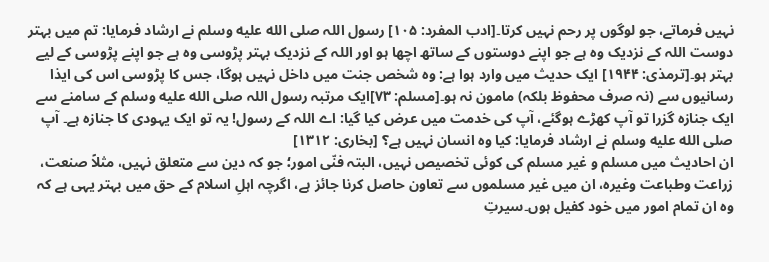نہیں فرماتے، جو لوگوں پر رحم نہیں کرتا۔[ادب المفرد: ۱۰۵] رسول اللہ صلى الله عليه وسلم نے ارشاد فرمایا: تم میں بہتر دوست اللہ کے نزدیک وہ ہے جو اپنے دوستوں کے ساتھ اچھا ہو اور اللہ کے نزدیک بہتر پڑوسی وہ ہے جو اپنے پڑوسی کے لیے بہتر ہو۔[ترمذی: ۱۹۴۴] ایک حدیث میں وارد ہوا ہے: وہ شخص جنت میں داخل نہیں ہوگا، جس کا پڑوسی اس کی ایذا رسانیوں سے (نہ صرف محفوظ بلکہ) مامون نہ ہو۔[مسلم: ۷۳]ایک مرتبہ رسول اللہ صلى الله عليه وسلم کے سامنے سے ایک جنازہ گزرا تو آپ کھڑے ہوگئے، آپ کی خدمت میں عرض کیا گیا: اے اللہ کے رسول! یہ تو ایک یہودی کا جنازہ ہے۔ آپ صلى الله عليه وسلم نے ارشاد فرمایا: کیا وہ انسان نہیں ہے؟ [بخاری: ۱۳۱۲]
ان احادیث میں مسلم و غیر مسلم کی کوئی تخصیص نہیں، البتہ فنّی امور؛ جو کہ دین سے متعلق نہیں، مثلاً صنعت، زراعت وطباعت وغیرہ، ان میں غیر مسلموں سے تعاون حاصل کرنا جائز ہے، اگرچہ اہلِ اسلام کے حق میں بہتر یہی ہے کہ وہ ان تمام امور میں خود کفیل ہوں۔سیرتِ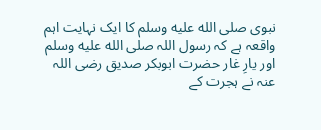نبوی صلى الله عليه وسلم کا ایک نہایت اہم واقعہ ہے کہ رسول اللہ صلى الله عليه وسلم اور یارِ غار حضرت ابوبکر صدیق رضی اللہ عنہ نے ہجرت کے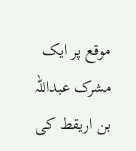موقع پر ایک مشرک عبداللہ بن اریقط کی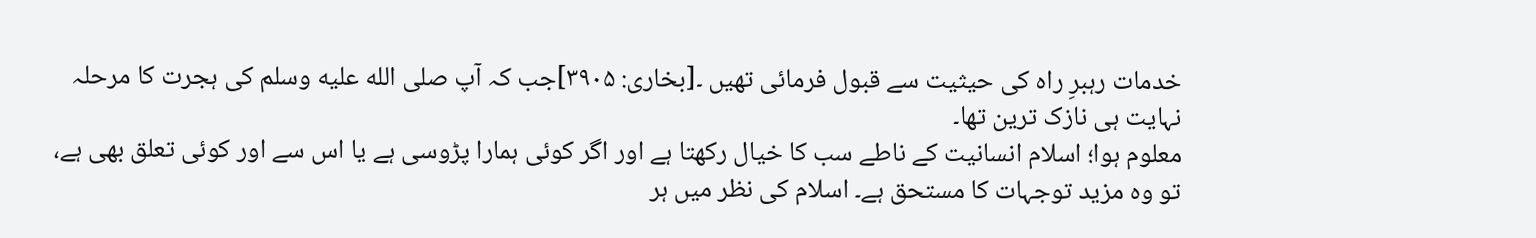خدمات رہبرِ راہ کی حیثیت سے قبول فرمائی تھیں ۔[بخاری: ۳۹۰۵]جب کہ آپ صلى الله عليه وسلم کی ہجرت کا مرحلہ نہایت ہی نازک ترین تھا۔
معلوم ہوا؛ اسلام انسانیت کے ناطے سب کا خیال رکھتا ہے اور اگر کوئی ہمارا پڑوسی ہے یا اس سے اور کوئی تعلق بھی ہے، تو وہ مزید توجہات کا مستحق ہے۔ اسلام کی نظر میں ہر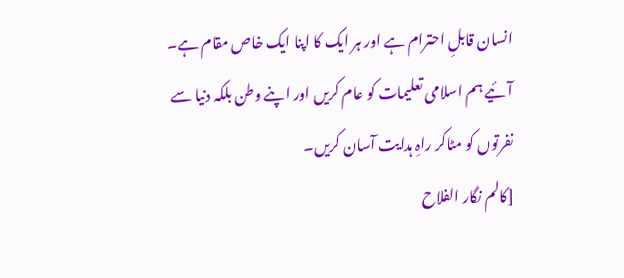انسان قابلِ احترام ہے اور ہر ایک کا اپنا ایک خاص مقام ہے۔ آئیے ہم اسلامی تعلیمات کو عام کریں اور اپنے وطن بلکہ دنیا سے نفرتوں کو مٹاکر راہِ ہدایت آسان کریں۔
[کالم نگار الفلاح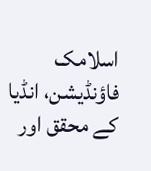اسلامک فاؤنڈیشن، انڈیا کے محقق اور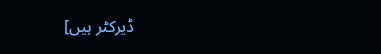ڈیرکٹر ہیں]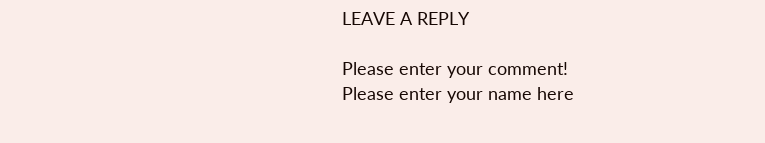LEAVE A REPLY

Please enter your comment!
Please enter your name here